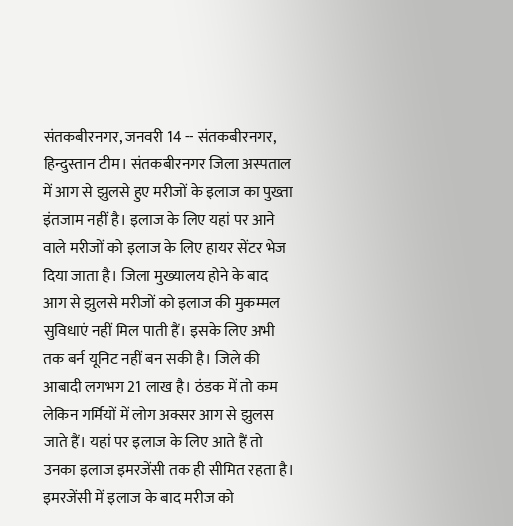संतकबीरनगर, जनवरी 14 -- संतकबीरनगर, हिन्दुस्तान टीम। संतकबीरनगर जिला अस्पताल में आग से झुलसे हुए मरीजों के इलाज का पुख्ता इंतजाम नहीं है। इलाज के लिए यहां पर आने वाले मरीजों को इलाज के लिए हायर सेंटर भेज दिया जाता है। जिला मुख्यालय होने के बाद आग से झुलसे मरीजों को इलाज की मुकम्मल सुविधाएं नहीं मिल पाती हैं। इसके लिए अभी तक बर्न यूनिट नहीं बन सकी है। जिले की आबादी लगभग 21 लाख है। ठंडक में तो कम लेकिन गर्मियों में लोग अक्सर आग से झुलस जाते हैं। यहां पर इलाज के लिए आते हैं तो उनका इलाज इमरजेंसी तक ही सीमित रहता है। इमरजेंसी में इलाज के बाद मरीज को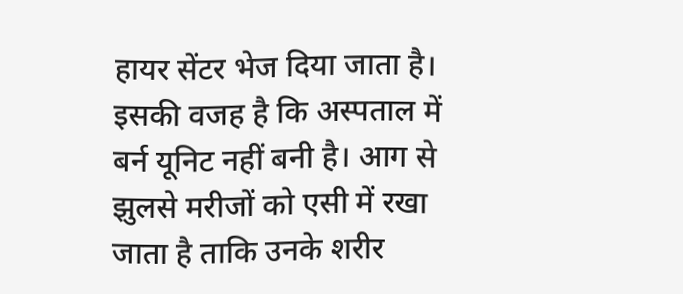हायर सेंटर भेज दिया जाता है। इसकी वजह है कि अस्पताल में बर्न यूनिट नहीं बनी है। आग से झुलसे मरीजों को एसी में रखा जाता है ताकि उनके शरीर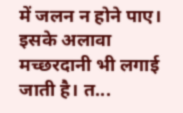में जलन न होने पाए। इसके अलावा मच्छरदानी भी लगाई जाती है। त...